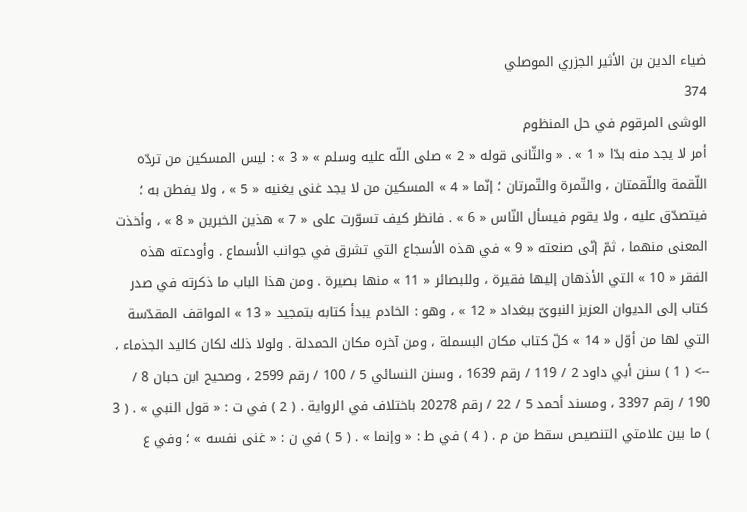ضياء الدين بن الأثير الجزري الموصلي
374
الوشى المرقوم في حل المنظوم
أمر لا يجد منه بدّا « 1 » . « والثّانى قوله « 2 » صلى اللّه عليه وسلم » « 3 » : ليس المسكين من تردّه اللّقمة واللّقمتان ، والتّمرة والتّمرتان ؛ إنّما « 4 » المسكين من لا يجد غنى يغنيه « 5 » ، ولا يفطن به ؛ فيتصدّق عليه ، ولا يقوم فيسأل النّاس « 6 » . فانظر كيف تسوّرت على « 7 » هذين الخبرين « 8 » ، وأخذت المعنى منهما ، ثمّ إنّى صنعته « 9 » في هذه الأسجاع التي تشرق في جوانب الأسماع . وأودعته هذه الفقر « 10 » التي الأذهان إليها فقيرة ، وللبصائر « 11 » منها بصيرة . ومن هذا الباب ما ذكرته في صدر كتاب إلى الديوان العزيز النبوىّ ببغداد « 12 » ، وهو : الخادم يبدأ كتابه بتمجيد « 13 » المواقف المقدّسة التي لها من أوّل « 14 » كلّ كتاب مكان البسملة ، ومن آخره مكان الحمدلة . ولولا ذلك لكان كاليد الجذماء ،
--> ( 1 ) سنن أبي داود 2 / 119 / رقم 1639 ، وسنن النسائي 5 / 100 / رقم 2599 ، وصحيح ابن حبان 8 / 190 / رقم 3397 ، ومسند أحمد 5 / 22 / رقم 20278 باختلاف في الرواية . ( 2 ) في ت : « قول النبي » . ( 3 ) ما بين علامتي التنصيص سقط من م . ( 4 ) في ط : « وإنما » . ( 5 ) في ن : « غنى نفسه » ؛ وفي ع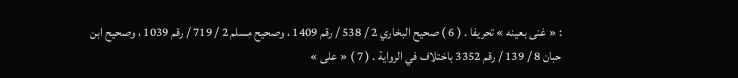: « غنى بعينه » تحريفا . ( 6 ) صحيح البخاري 2 / 538 / رقم 1409 ، وصحيح مسلم 2 / 719 / رقم 1039 ، وصحيح ابن حبان 8 / 139 / رقم 3352 باختلاف في الرواية . ( 7 ) « على »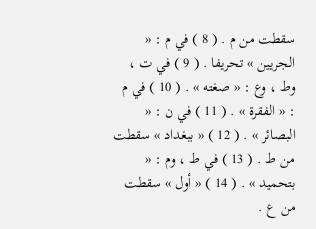سقطت من م . ( 8 ) في م : « الجريين » تحريفا . ( 9 ) في ت ، وط ، وع : « صغته » . ( 10 ) في م : « الفقرة » . ( 11 ) في ن : « البصائر » . ( 12 ) « ببغداد » سقطت من ط . ( 13 ) في ط ، وم : « بتحميد » . ( 14 ) « أول » سقطت من ع .